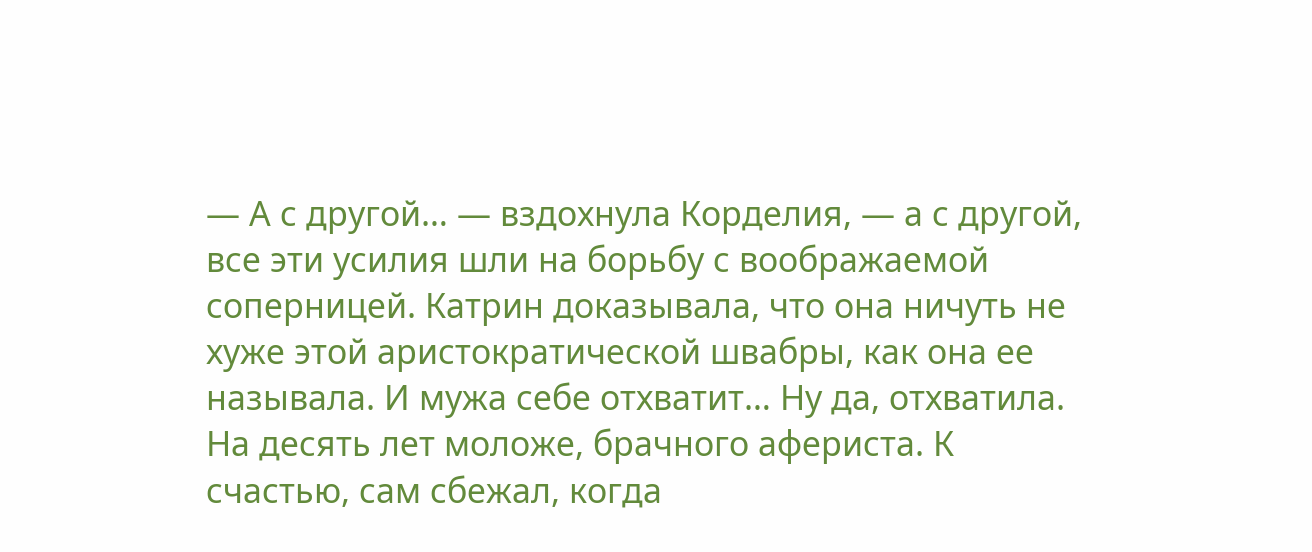— А с другой… — вздохнула Корделия, — а с другой, все эти усилия шли на борьбу с воображаемой соперницей. Катрин доказывала, что она ничуть не хуже этой аристократической швабры, как она ее называла. И мужа себе отхватит… Ну да, отхватила. На десять лет моложе, брачного афериста. К счастью, сам сбежал, когда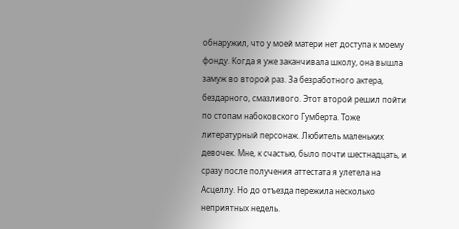обнаружил, что у моей матери нет доступа к моему фонду. Когда я уже заканчивала школу, она вышла замуж во второй раз. За безработного актера, бездарного, смазливого. Этот второй решил пойти по стопам набоковского Гумберта. Тоже литературный персонаж. Любитель маленьких девочек. Мне, к счастью, было почти шестнадцать, и сразу после получения аттестата я улетела на Асцеллу. Но до отъезда пережила несколько неприятных недель.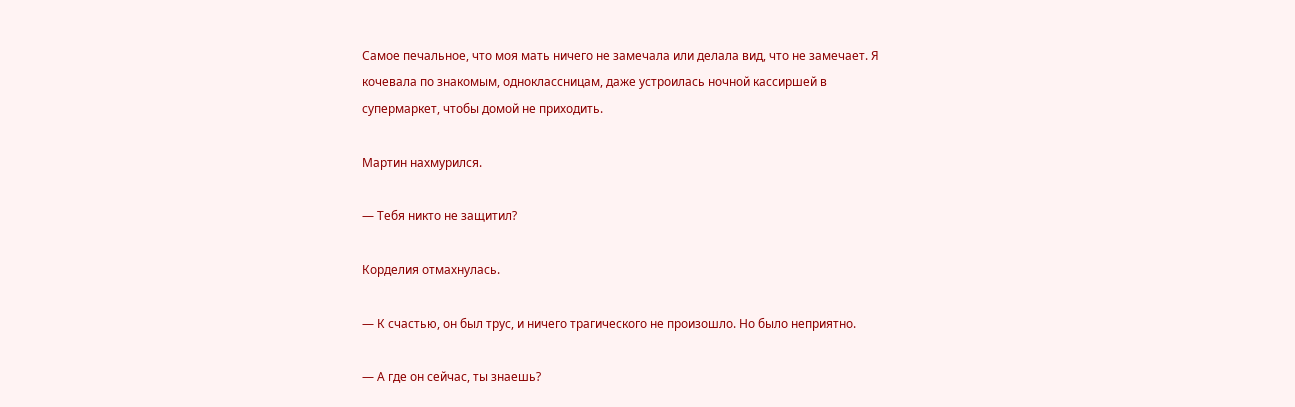Самое печальное, что моя мать ничего не замечала или делала вид, что не замечает. Я кочевала по знакомым, одноклассницам, даже устроилась ночной кассиршей в супермаркет, чтобы домой не приходить.

Мартин нахмурился.

— Тебя никто не защитил?

Корделия отмахнулась.

— К счастью, он был трус, и ничего трагического не произошло. Но было неприятно.

— А где он сейчас, ты знаешь?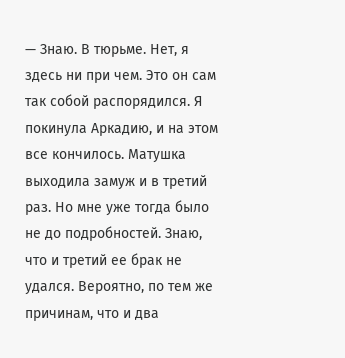— Знаю. В тюрьме. Нет, я здесь ни при чем. Это он сам так собой распорядился. Я покинула Аркадию, и на этом все кончилось. Матушка выходила замуж и в третий раз. Но мне уже тогда было не до подробностей. Знаю, что и третий ее брак не удался. Вероятно, по тем же причинам, что и два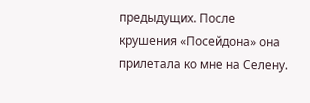предыдущих. После крушения «Посейдона» она прилетала ко мне на Селену.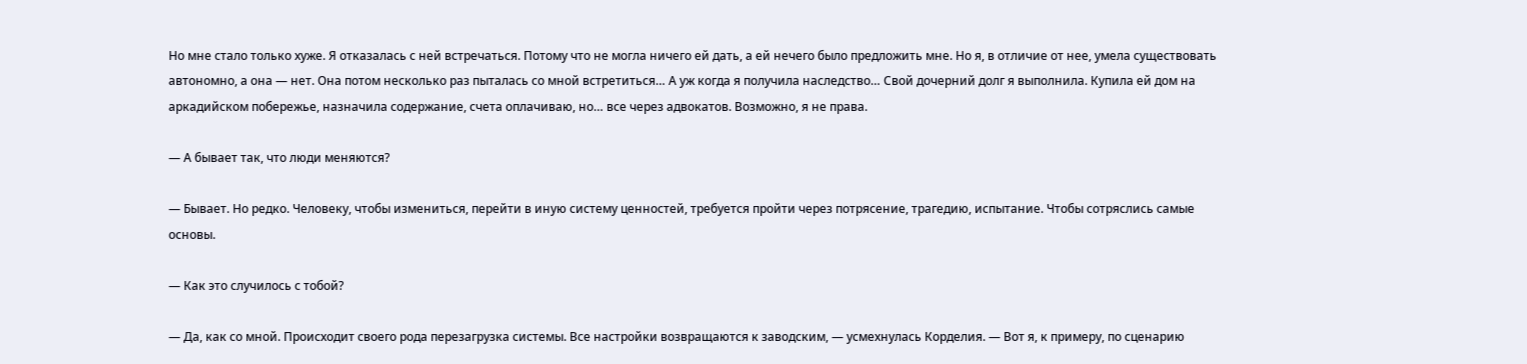Но мне стало только хуже. Я отказалась с ней встречаться. Потому что не могла ничего ей дать, а ей нечего было предложить мне. Но я, в отличие от нее, умела существовать автономно, а она — нет. Она потом несколько раз пыталась со мной встретиться… А уж когда я получила наследство… Свой дочерний долг я выполнила. Купила ей дом на аркадийском побережье, назначила содержание, счета оплачиваю, но… все через адвокатов. Возможно, я не права.

— А бывает так, что люди меняются?

— Бывает. Но редко. Человеку, чтобы измениться, перейти в иную систему ценностей, требуется пройти через потрясение, трагедию, испытание. Чтобы сотряслись самые основы.

— Как это случилось с тобой?

— Да, как со мной. Происходит своего рода перезагрузка системы. Все настройки возвращаются к заводским, — усмехнулась Корделия. — Вот я, к примеру, по сценарию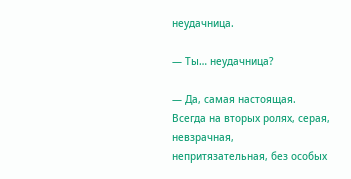неудачница.

— Ты… неудачница?

— Да, самая настоящая. Всегда на вторых ролях, серая, невзрачная, непритязательная, без особых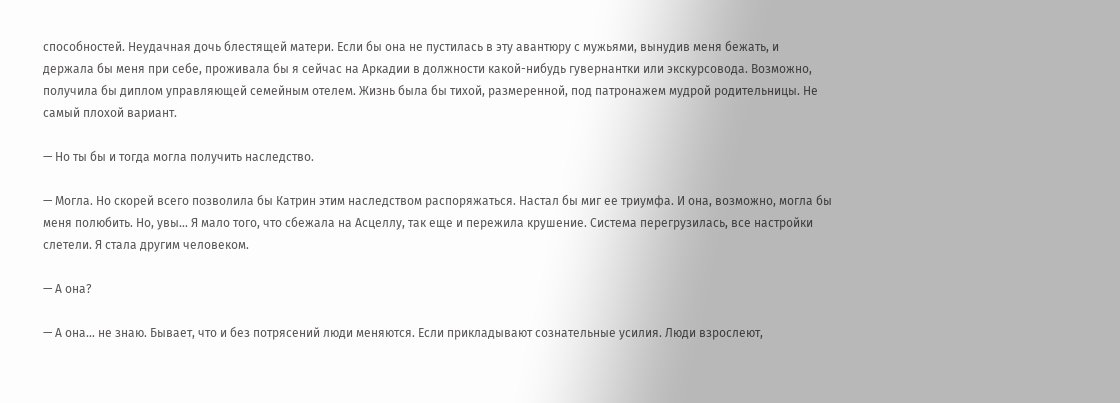способностей. Неудачная дочь блестящей матери. Если бы она не пустилась в эту авантюру с мужьями, вынудив меня бежать, и держала бы меня при себе, проживала бы я сейчас на Аркадии в должности какой-нибудь гувернантки или экскурсовода. Возможно, получила бы диплом управляющей семейным отелем. Жизнь была бы тихой, размеренной, под патронажем мудрой родительницы. Не самый плохой вариант.

— Но ты бы и тогда могла получить наследство.

— Могла. Но скорей всего позволила бы Катрин этим наследством распоряжаться. Настал бы миг ее триумфа. И она, возможно, могла бы меня полюбить. Но, увы… Я мало того, что сбежала на Асцеллу, так еще и пережила крушение. Система перегрузилась, все настройки слетели. Я стала другим человеком.

— А она?

— А она… не знаю. Бывает, что и без потрясений люди меняются. Если прикладывают сознательные усилия. Люди взрослеют,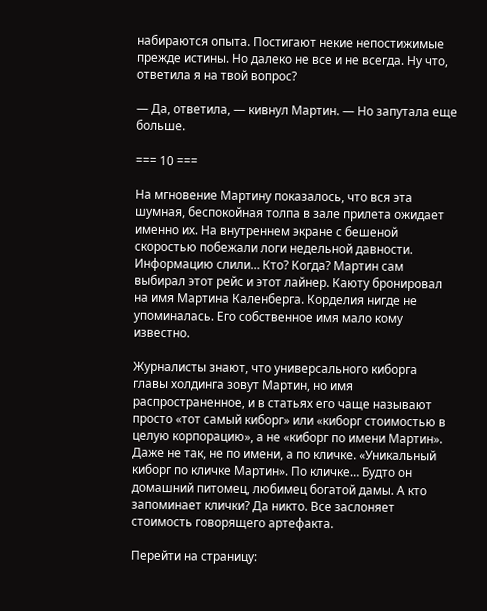набираются опыта. Постигают некие непостижимые прежде истины. Но далеко не все и не всегда. Ну что, ответила я на твой вопрос?

— Да, ответила, — кивнул Мартин. — Но запутала еще больше.

=== 10 ===

На мгновение Мартину показалось, что вся эта шумная, беспокойная толпа в зале прилета ожидает именно их. На внутреннем экране с бешеной скоростью побежали логи недельной давности. Информацию слили… Кто? Когда? Мартин сам выбирал этот рейс и этот лайнер. Каюту бронировал на имя Мартина Каленберга. Корделия нигде не упоминалась. Его собственное имя мало кому известно.

Журналисты знают, что универсального киборга главы холдинга зовут Мартин, но имя распространенное, и в статьях его чаще называют просто «тот самый киборг» или «киборг стоимостью в целую корпорацию», а не «киборг по имени Мартин». Даже не так, не по имени, а по кличке. «Уникальный киборг по кличке Мартин». По кличке… Будто он домашний питомец, любимец богатой дамы. А кто запоминает клички? Да никто. Все заслоняет стоимость говорящего артефакта.

Перейти на страницу: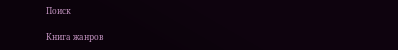Поиск

Книга жанров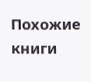Похожие книги